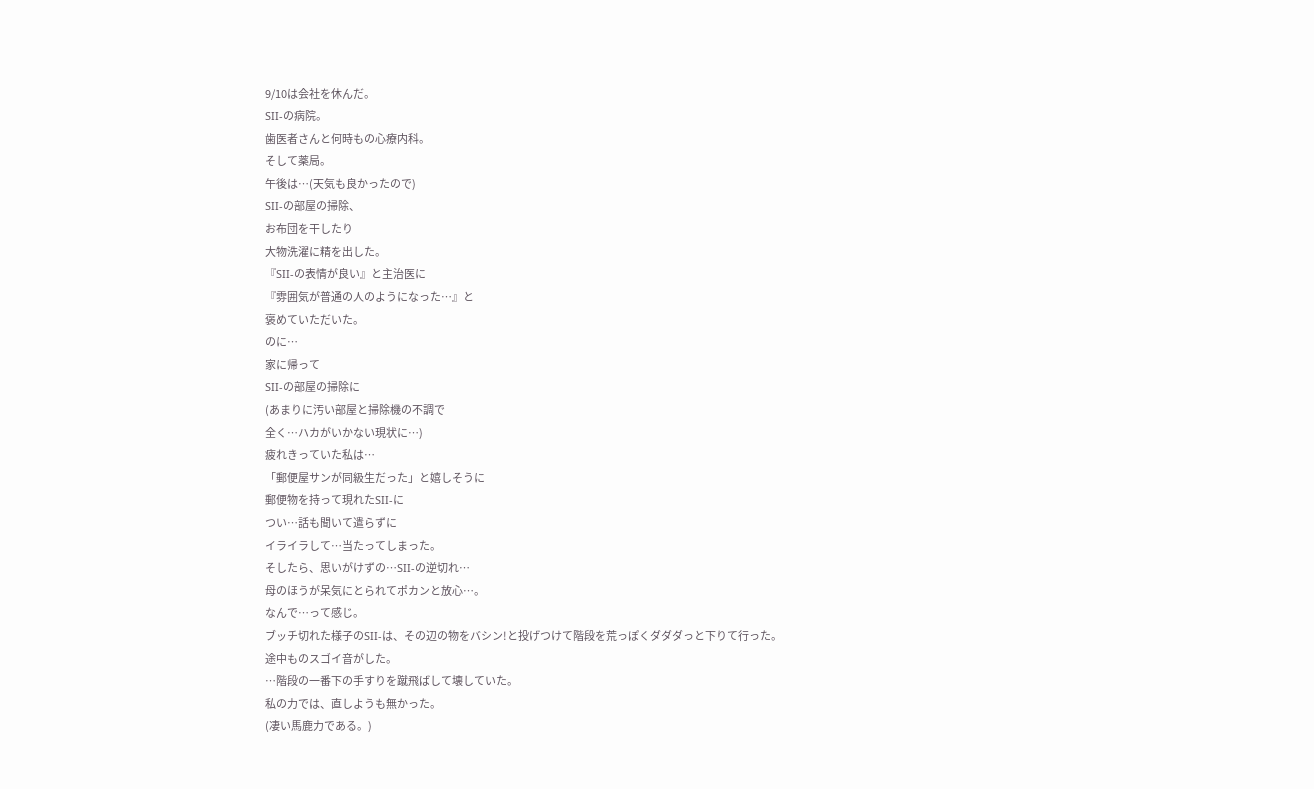9/10は会社を休んだ。
SII-の病院。
歯医者さんと何時もの心療内科。
そして薬局。
午後は…(天気も良かったので)
SII-の部屋の掃除、
お布団を干したり
大物洗濯に精を出した。
『SII-の表情が良い』と主治医に
『雰囲気が普通の人のようになった…』と
褒めていただいた。
のに…
家に帰って
SII-の部屋の掃除に
(あまりに汚い部屋と掃除機の不調で
全く…ハカがいかない現状に…)
疲れきっていた私は…
「郵便屋サンが同級生だった」と嬉しそうに
郵便物を持って現れたSII-に
つい…話も聞いて遣らずに
イライラして…当たってしまった。
そしたら、思いがけずの…SII-の逆切れ…
母のほうが呆気にとられてポカンと放心…。
なんで…って感じ。
ブッチ切れた様子のSII-は、その辺の物をバシン!と投げつけて階段を荒っぽくダダダっと下りて行った。
途中ものスゴイ音がした。
…階段の一番下の手すりを蹴飛ばして壊していた。
私の力では、直しようも無かった。
(凄い馬鹿力である。)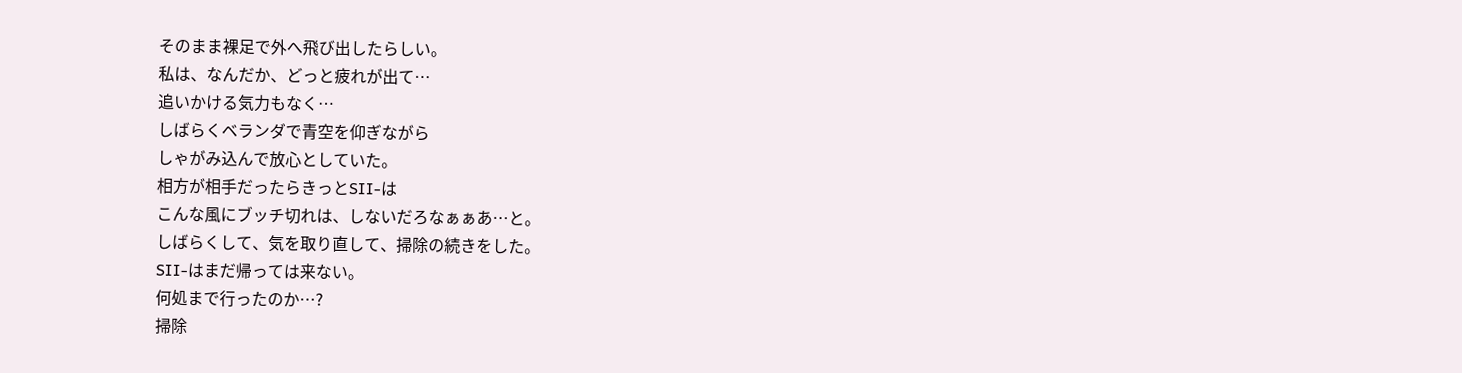そのまま裸足で外へ飛び出したらしい。
私は、なんだか、どっと疲れが出て…
追いかける気力もなく…
しばらくベランダで青空を仰ぎながら
しゃがみ込んで放心としていた。
相方が相手だったらきっとSII-は
こんな風にブッチ切れは、しないだろなぁぁあ…と。
しばらくして、気を取り直して、掃除の続きをした。
SII-はまだ帰っては来ない。
何処まで行ったのか…?
掃除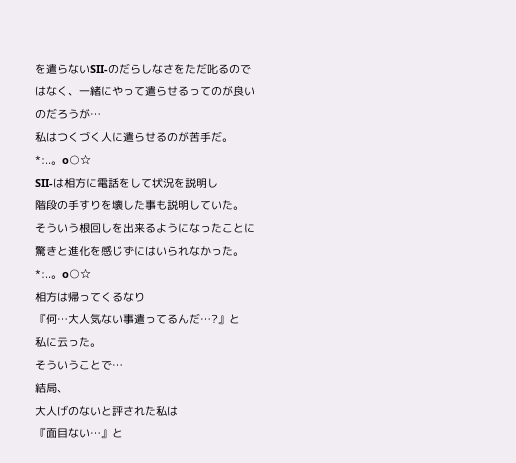を遣らないSII-のだらしなさをただ叱るのではなく、一緒にやって遣らせるってのが良いのだろうが…
私はつくづく人に遣らせるのが苦手だ。
*:..。o○☆
SII-は相方に電話をして状況を説明し
階段の手すりを壊した事も説明していた。
そういう根回しを出来るようになったことに
驚きと進化を感じずにはいられなかった。
*:..。o○☆
相方は帰ってくるなり
『何…大人気ない事遣ってるんだ…?』と
私に云った。
そういうことで…
結局、
大人げのないと評された私は
『面目ない…』と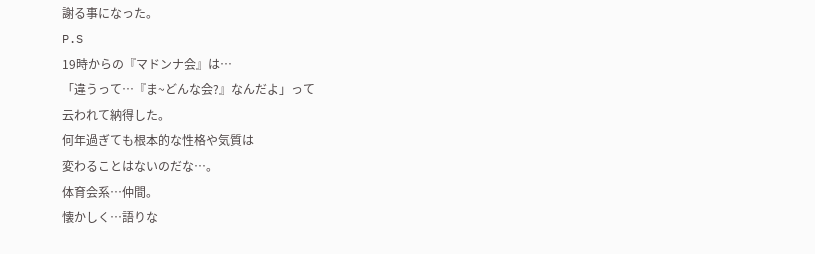謝る事になった。
P.S
19時からの『マドンナ会』は…
「違うって…『ま~どんな会?』なんだよ」って
云われて納得した。
何年過ぎても根本的な性格や気質は
変わることはないのだな…。
体育会系…仲間。
懐かしく…語りな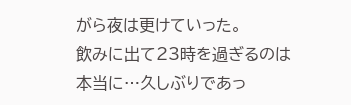がら夜は更けていった。
飲みに出て23時を過ぎるのは
本当に…久しぶりであっ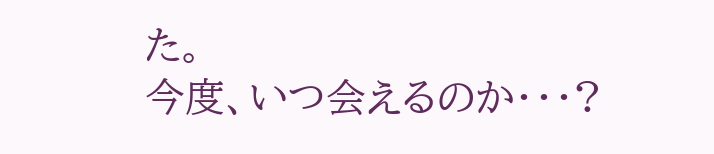た。
今度、いつ会えるのか・・・?